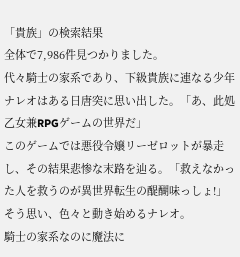「貴族」の検索結果
全体で7,986件見つかりました。
代々騎士の家系であり、下級貴族に連なる少年ナレオはある日唐突に思い出した。「あ、此処乙女兼RPGゲームの世界だ」
このゲームでは悪役令嬢リーゼロットが暴走し、その結果悲惨な末路を辿る。「救えなかった人を救うのが異世界転生の醍醐味っしょ!」そう思い、色々と動き始めるナレオ。
騎士の家系なのに魔法に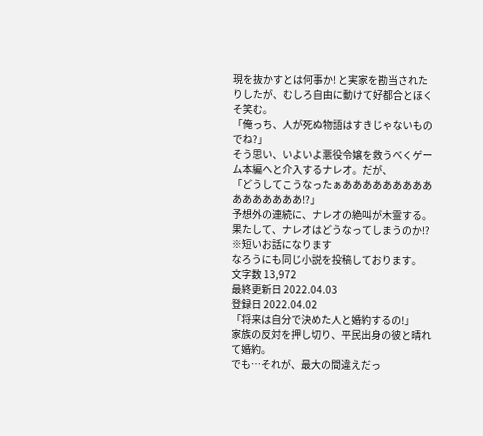現を抜かすとは何事か! と実家を勘当されたりしたが、むしろ自由に動けて好都合とほくそ笑む。
「俺っち、人が死ぬ物語はすきじゃないものでね?」
そう思い、いよいよ悪役令嬢を救うべくゲーム本編へと介入するナレオ。だが、
「どうしてこうなったぁああああああああああああああああ⁉」
予想外の連続に、ナレオの絶叫が木霊する。果たして、ナレオはどうなってしまうのか⁉
※短いお話になります
なろうにも同じ小説を投稿しております。
文字数 13,972
最終更新日 2022.04.03
登録日 2022.04.02
「将来は自分で決めた人と婚約するの!」
家族の反対を押し切り、平民出身の彼と晴れて婚約。
でも…それが、最大の間違えだっ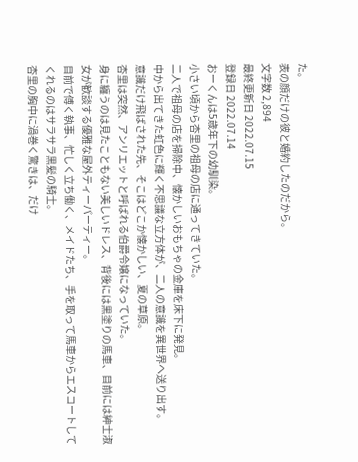た。
表の顔だけの彼と婚約したのだから。
文字数 2,894
最終更新日 2022.07.15
登録日 2022.07.14
おーくんは5歳年下の幼馴染。
小さい頃から杏里の祖母の店に通ってきていた。
二人で祖母の店を掃除中、懐かしいおもちゃの金庫を床下に発見。
中から出てきた虹色に輝く不思議な立方体が、二人の意識を異世界へ送り出す。
意識だけ飛ばされた先、そこはどこか懐かしい、夏の草原。
杏里は突然、アンリエットと呼ばれる伯爵令嬢になっていた。
身に纏うのは見たこともない美しいドレス、背後には黒塗りの馬車、目前には紳士淑女が歓談する優雅な屋外ティーパーティー。
目前で傅く執事、忙しく立ち働く、メイドたち、手を取って馬車からエスコートしてくれるのはサラサラ黒髪の騎士。
杏里の胸中に渦巻く驚きは、だけ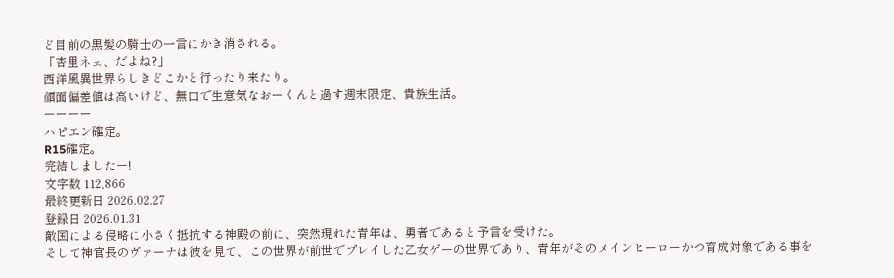ど目前の黒髪の騎士の一言にかき消される。
「杏里ネェ、だよね?」
西洋風異世界らしきどこかと行ったり来たり。
顔面偏差値は高いけど、無口で生意気なおーくんと過す週末限定、貴族生活。
ーーーー
ハピエン確定。
R15確定。
完結しましたー!
文字数 112,866
最終更新日 2026.02.27
登録日 2026.01.31
敵国による侵略に小さく抵抗する神殿の前に、突然現れた青年は、勇者であると予言を受けた。
そして神官長のヴァーナは彼を見て、この世界が前世でプレイした乙女ゲーの世界であり、青年がそのメインヒーローかつ育成対象である事を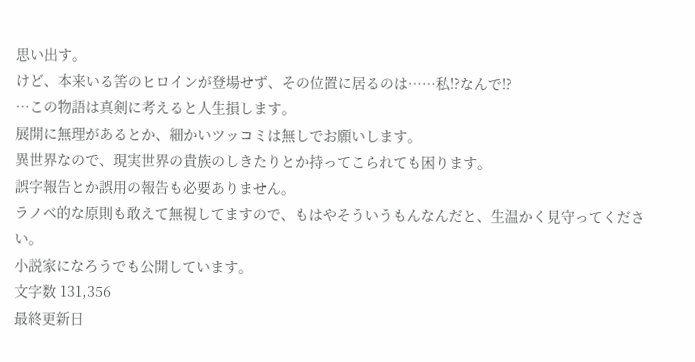思い出す。
けど、本来いる筈のヒロインが登場せず、その位置に居るのは……私!?なんで!?
…この物語は真剣に考えると人生損します。
展開に無理があるとか、細かいツッコミは無しでお願いします。
異世界なので、現実世界の貴族のしきたりとか持ってこられても困ります。
誤字報告とか誤用の報告も必要ありません。
ラノベ的な原則も敢えて無視してますので、もはやそういうもんなんだと、生温かく見守ってください。
小説家になろうでも公開しています。
文字数 131,356
最終更新日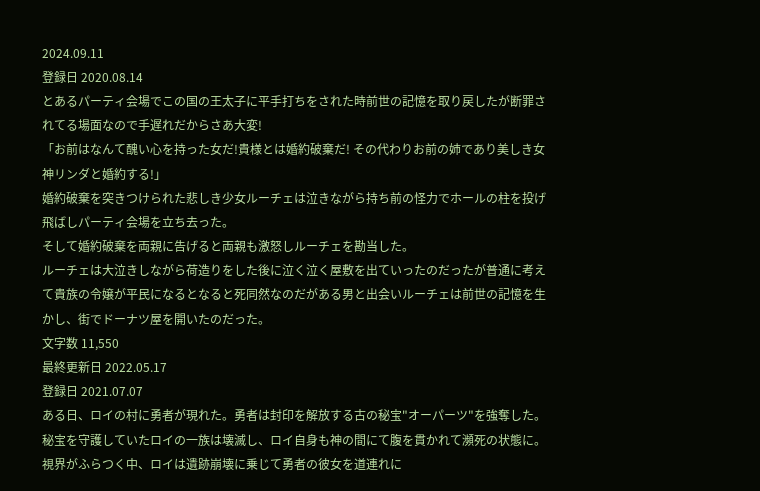2024.09.11
登録日 2020.08.14
とあるパーティ会場でこの国の王太子に平手打ちをされた時前世の記憶を取り戻したが断罪されてる場面なので手遅れだからさあ大変!
「お前はなんて醜い心を持った女だ!貴様とは婚約破棄だ! その代わりお前の姉であり美しき女神リンダと婚約する!」
婚約破棄を突きつけられた悲しき少女ルーチェは泣きながら持ち前の怪力でホールの柱を投げ飛ばしパーティ会場を立ち去った。
そして婚約破棄を両親に告げると両親も激怒しルーチェを勘当した。
ルーチェは大泣きしながら荷造りをした後に泣く泣く屋敷を出ていったのだったが普通に考えて貴族の令嬢が平民になるとなると死同然なのだがある男と出会いルーチェは前世の記憶を生かし、街でドーナツ屋を開いたのだった。
文字数 11,550
最終更新日 2022.05.17
登録日 2021.07.07
ある日、ロイの村に勇者が現れた。勇者は封印を解放する古の秘宝"オーパーツ"を強奪した。
秘宝を守護していたロイの一族は壊滅し、ロイ自身も神の間にて腹を貫かれて瀕死の状態に。
視界がふらつく中、ロイは遺跡崩壊に乗じて勇者の彼女を道連れに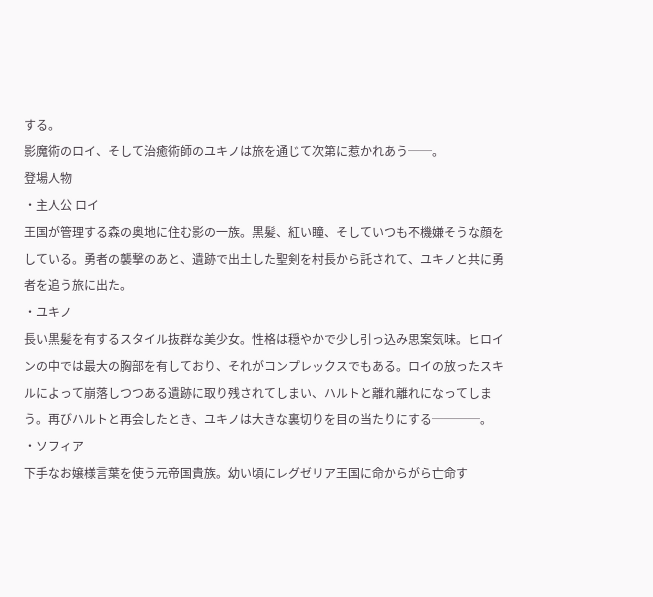する。
影魔術のロイ、そして治癒術師のユキノは旅を通じて次第に惹かれあう──。
登場人物
・主人公 ロイ
王国が管理する森の奥地に住む影の一族。黒髪、紅い瞳、そしていつも不機嫌そうな顔をしている。勇者の襲撃のあと、遺跡で出土した聖剣を村長から託されて、ユキノと共に勇者を追う旅に出た。
・ユキノ
長い黒髪を有するスタイル抜群な美少女。性格は穏やかで少し引っ込み思案気味。ヒロインの中では最大の胸部を有しており、それがコンプレックスでもある。ロイの放ったスキルによって崩落しつつある遺跡に取り残されてしまい、ハルトと離れ離れになってしまう。再びハルトと再会したとき、ユキノは大きな裏切りを目の当たりにする────。
・ソフィア
下手なお嬢様言葉を使う元帝国貴族。幼い頃にレグゼリア王国に命からがら亡命す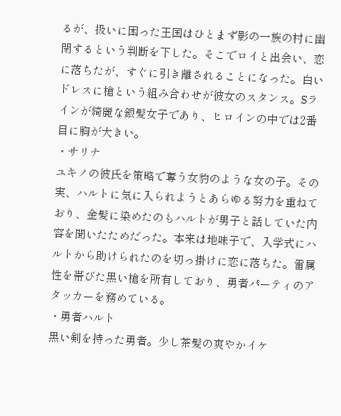るが、扱いに困った王国はひとまず影の一族の村に幽閉するという判断を下した。そこでロイと出会い、恋に落ちたが、すぐに引き離されることになった。白いドレスに槍という組み合わせが彼女のスタンス。Sラインが綺麗な銀髪女子であり、ヒロインの中では2番目に胸が大きい。
・サリナ
ユキノの彼氏を策略で奪う女豹のような女の子。その実、ハルトに気に入られようとあらゆる努力を重ねており、金髪に染めたのもハルトが男子と話していた内容を聞いたためだった。本来は地味子で、入学式にハルトから助けられたのを切っ掛けに恋に落ちた。雷属性を帯びた黒い槍を所有しており、勇者パーティのアタッカーを務めている。
・勇者ハルト
黒い剣を持った勇者。少し茶髪の爽やかイケ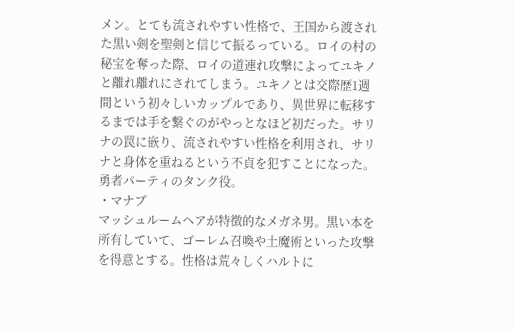メン。とても流されやすい性格で、王国から渡された黒い剣を聖剣と信じて振るっている。ロイの村の秘宝を奪った際、ロイの道連れ攻撃によってユキノと離れ離れにされてしまう。ユキノとは交際歴1週間という初々しいカップルであり、異世界に転移するまでは手を繋ぐのがやっとなほど初だった。サリナの罠に嵌り、流されやすい性格を利用され、サリナと身体を重ねるという不貞を犯すことになった。勇者パーティのタンク役。
・マナブ
マッシュルームヘアが特徴的なメガネ男。黒い本を所有していて、ゴーレム召喚や土魔術といった攻撃を得意とする。性格は荒々しくハルトに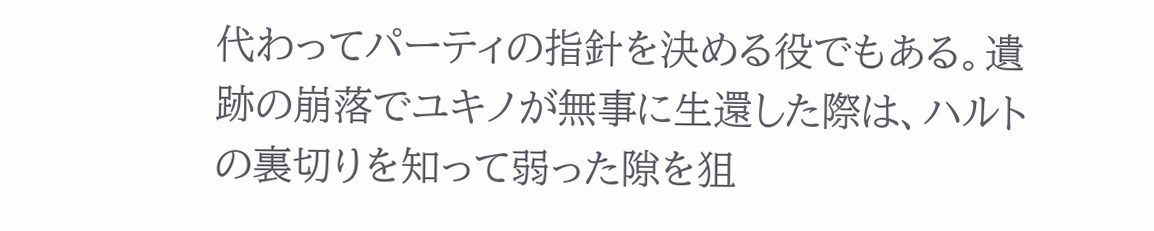代わってパーティの指針を決める役でもある。遺跡の崩落でユキノが無事に生還した際は、ハルトの裏切りを知って弱った隙を狙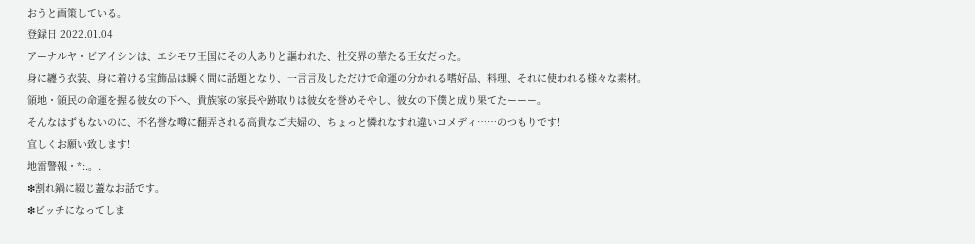おうと画策している。
登録日 2022.01.04
アーナルヤ・ビアイシンは、エシモワ王国にその人ありと謳われた、社交界の華たる王女だった。
身に纏う衣装、身に着ける宝飾品は瞬く間に話題となり、一言言及しただけで命運の分かれる嗜好品、料理、それに使われる様々な素材。
領地・領民の命運を握る彼女の下へ、貴族家の家長や跡取りは彼女を誉めそやし、彼女の下僕と成り果てたーーー。
そんなはずもないのに、不名誉な噂に翻弄される高貴なご夫婦の、ちょっと憐れなすれ違いコメディ……のつもりです!
宜しくお願い致します!
地雷警報・*:.。.
❇割れ鍋に綴じ蓋なお話です。
❇ビッチになってしま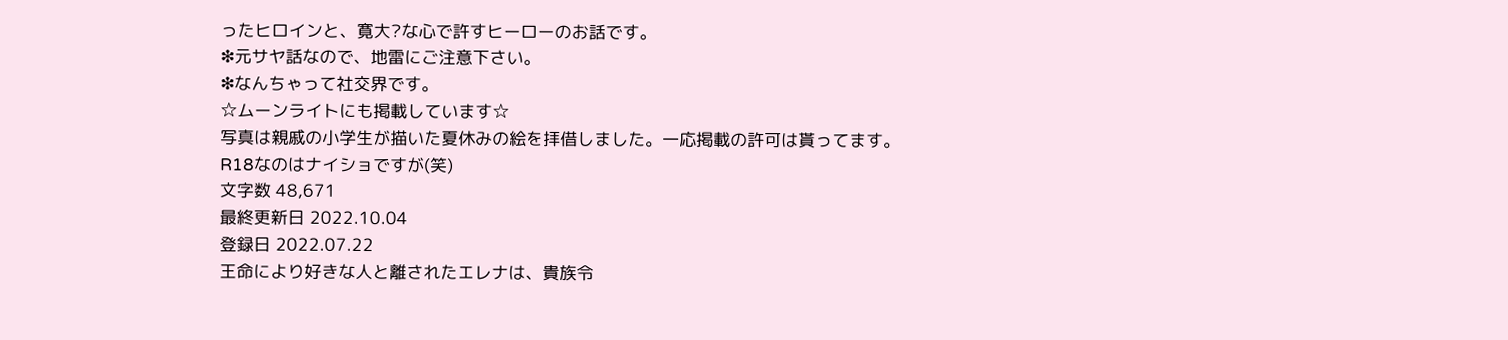ったヒロインと、寛大?な心で許すヒーローのお話です。
❇元サヤ話なので、地雷にご注意下さい。
❇なんちゃって社交界です。
☆ムーンライトにも掲載しています☆
写真は親戚の小学生が描いた夏休みの絵を拝借しました。一応掲載の許可は貰ってます。
R18なのはナイショですが(笑)
文字数 48,671
最終更新日 2022.10.04
登録日 2022.07.22
王命により好きな人と離されたエレナは、貴族令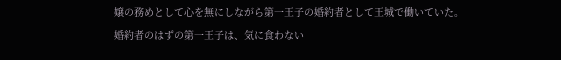嬢の務めとして心を無にしながら第一王子の婚約者として王城で働いていた。
婚約者のはずの第一王子は、気に食わない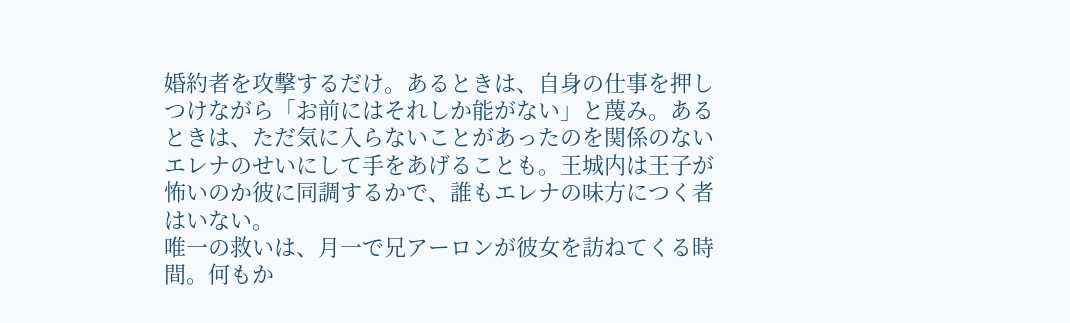婚約者を攻撃するだけ。あるときは、自身の仕事を押しつけながら「お前にはそれしか能がない」と蔑み。あるときは、ただ気に入らないことがあったのを関係のないエレナのせいにして手をあげることも。王城内は王子が怖いのか彼に同調するかで、誰もエレナの味方につく者はいない。
唯一の救いは、月一で兄アーロンが彼女を訪ねてくる時間。何もか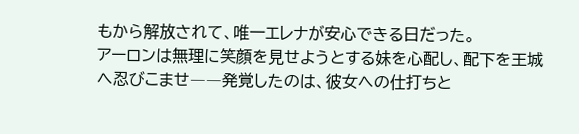もから解放されて、唯一エレナが安心できる日だった。
アーロンは無理に笑顔を見せようとする妹を心配し、配下を王城へ忍びこませ――発覚したのは、彼女への仕打ちと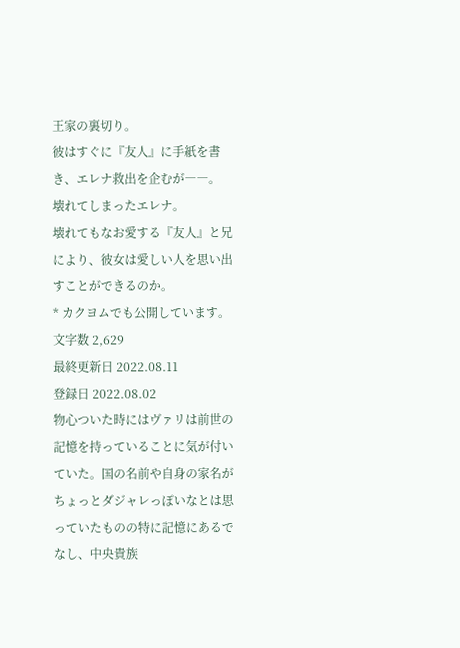王家の裏切り。
彼はすぐに『友人』に手紙を書き、エレナ救出を企むが――。
壊れてしまったエレナ。
壊れてもなお愛する『友人』と兄により、彼女は愛しい人を思い出すことができるのか。
* カクヨムでも公開しています。
文字数 2,629
最終更新日 2022.08.11
登録日 2022.08.02
物心ついた時にはヴァリは前世の記憶を持っていることに気が付いていた。国の名前や自身の家名がちょっとダジャレっぽいなとは思っていたものの特に記憶にあるでなし、中央貴族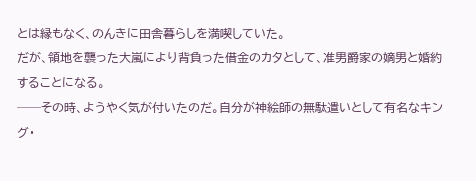とは縁もなく、のんきに田舎暮らしを満喫していた。
だが、領地を襲った大嵐により背負った借金のカタとして、准男爵家の嫡男と婚約することになる。
──その時、ようやく気が付いたのだ。自分が神絵師の無駄遣いとして有名なキング・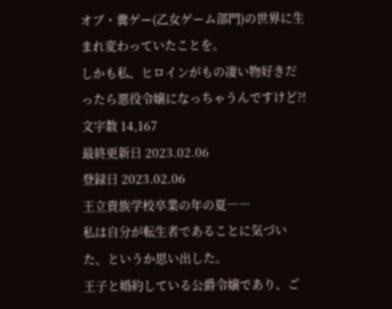オブ・糞ゲー(乙女ゲーム部門)の世界に生まれ変わっていたことを。
しかも私、ヒロインがもの凄い物好きだったら悪役令嬢になっちゃうんですけど?!
文字数 14,167
最終更新日 2023.02.06
登録日 2023.02.06
王立貴族学校卒業の年の夏――
私は自分が転生者であることに気づいた、というか思い出した。
王子と婚約している公爵令嬢であり、ご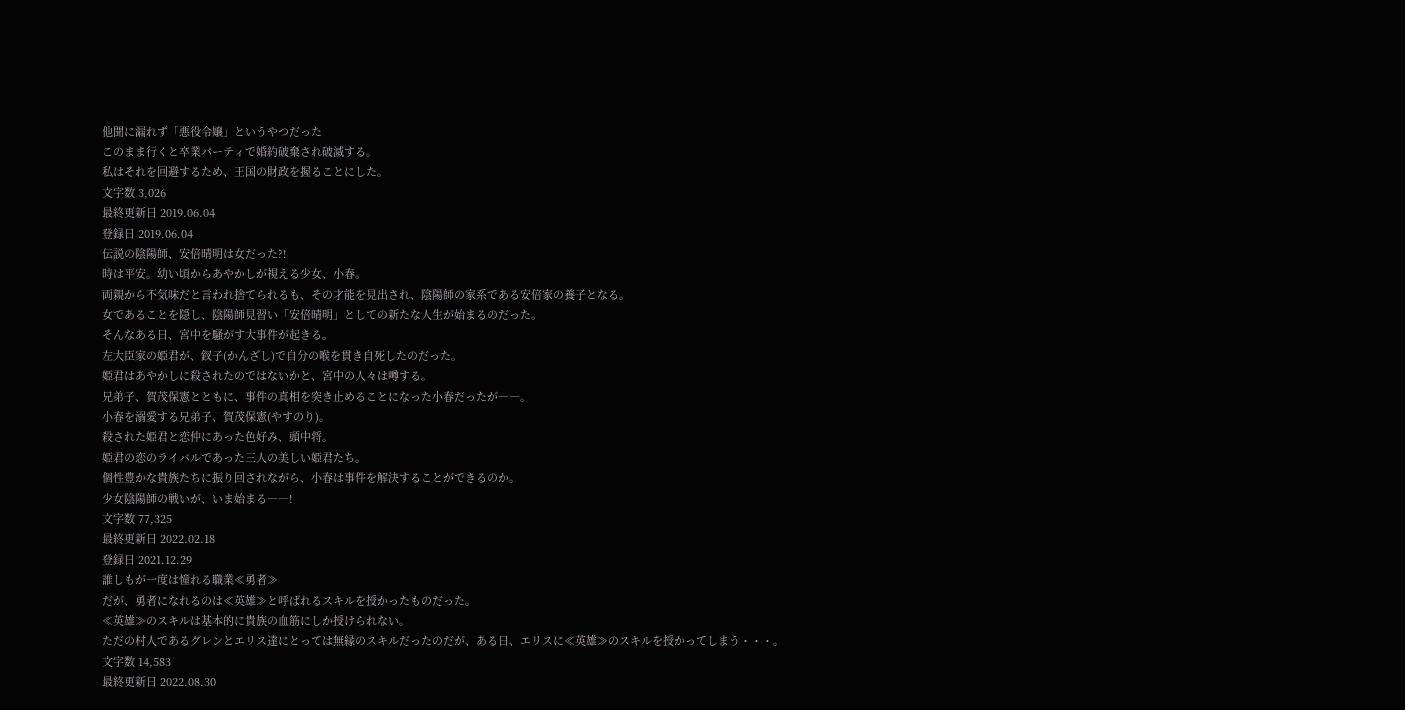他聞に漏れず「悪役令嬢」というやつだった
このまま行くと卒業パーティで婚約破棄され破滅する。
私はそれを回避するため、王国の財政を握ることにした。
文字数 3,026
最終更新日 2019.06.04
登録日 2019.06.04
伝説の陰陽師、安倍晴明は女だった?!
時は平安。幼い頃からあやかしが視える少女、小春。
両親から不気味だと言われ捨てられるも、その才能を見出され、陰陽師の家系である安倍家の養子となる。
女であることを隠し、陰陽師見習い「安倍晴明」としての新たな人生が始まるのだった。
そんなある日、宮中を騒がす大事件が起きる。
左大臣家の姫君が、釵子(かんざし)で自分の喉を貫き自死したのだった。
姫君はあやかしに殺されたのではないかと、宮中の人々は噂する。
兄弟子、賀茂保憲とともに、事件の真相を突き止めることになった小春だったが――。
小春を溺愛する兄弟子、賀茂保憲(やすのり)。
殺された姫君と恋仲にあった色好み、頭中将。
姫君の恋のライバルであった三人の美しい姫君たち。
個性豊かな貴族たちに振り回されながら、小春は事件を解決することができるのか。
少女陰陽師の戦いが、いま始まる――!
文字数 77,325
最終更新日 2022.02.18
登録日 2021.12.29
誰しもが一度は憧れる職業≪勇者≫
だが、勇者になれるのは≪英雄≫と呼ばれるスキルを授かったものだった。
≪英雄≫のスキルは基本的に貴族の血筋にしか授けられない。
ただの村人であるグレンとエリス達にとっては無縁のスキルだったのだが、ある日、エリスに≪英雄≫のスキルを授かってしまう・・・。
文字数 14,583
最終更新日 2022.08.30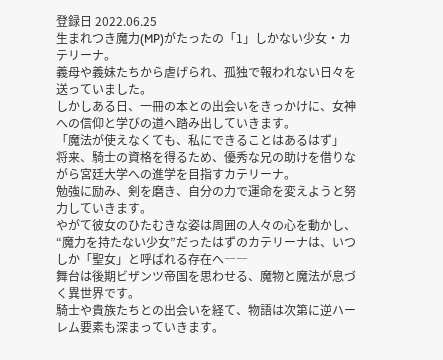登録日 2022.06.25
生まれつき魔力(MP)がたったの「1」しかない少女・カテリーナ。
義母や義妹たちから虐げられ、孤独で報われない日々を送っていました。
しかしある日、一冊の本との出会いをきっかけに、女神への信仰と学びの道へ踏み出していきます。
「魔法が使えなくても、私にできることはあるはず」
将来、騎士の資格を得るため、優秀な兄の助けを借りながら宮廷大学への進学を目指すカテリーナ。
勉強に励み、剣を磨き、自分の力で運命を変えようと努力していきます。
やがて彼女のひたむきな姿は周囲の人々の心を動かし、
“魔力を持たない少女”だったはずのカテリーナは、いつしか「聖女」と呼ばれる存在へ――
舞台は後期ビザンツ帝国を思わせる、魔物と魔法が息づく異世界です。
騎士や貴族たちとの出会いを経て、物語は次第に逆ハーレム要素も深まっていきます。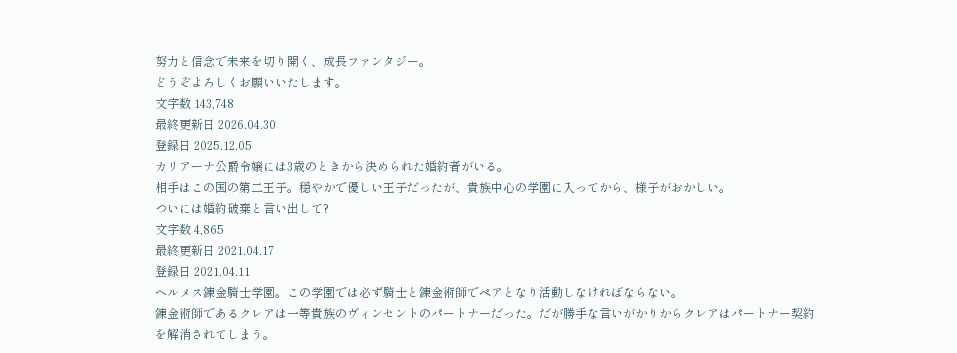努力と信念で未来を切り開く、成長ファンタジー。
どうぞよろしくお願いいたします。
文字数 143,748
最終更新日 2026.04.30
登録日 2025.12.05
カリアーナ公爵令嬢には3歳のときから決められた婚約者がいる。
相手はこの国の第二王子。穏やかで優しい王子だったが、貴族中心の学園に入ってから、様子がおかしい。
ついには婚約破棄と言い出して?
文字数 4,865
最終更新日 2021.04.17
登録日 2021.04.11
ヘルメス錬金騎士学園。この学園では必ず騎士と錬金術師でペアとなり活動しなければならない。
錬金術師であるクレアは一等貴族のヴィンセントのパートナーだった。だが勝手な言いがかりからクレアはパートナー契約を解消されてしまう。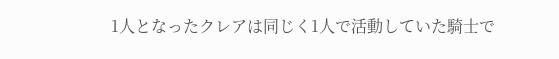1人となったクレアは同じく1人で活動していた騎士で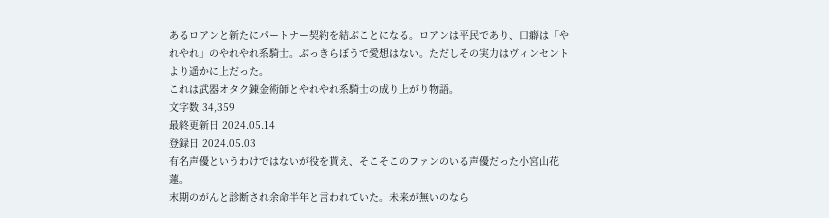あるロアンと新たにパートナー契約を結ぶことになる。ロアンは平民であり、口癖は「やれやれ」のやれやれ系騎士。ぶっきらぼうで愛想はない。ただしその実力はヴィンセントより遥かに上だった。
これは武器オタク錬金術師とやれやれ系騎士の成り上がり物語。
文字数 34,359
最終更新日 2024.05.14
登録日 2024.05.03
有名声優というわけではないが役を貰え、そこそこのファンのいる声優だった小宮山花蓮。
末期のがんと診断され余命半年と言われていた。未来が無いのなら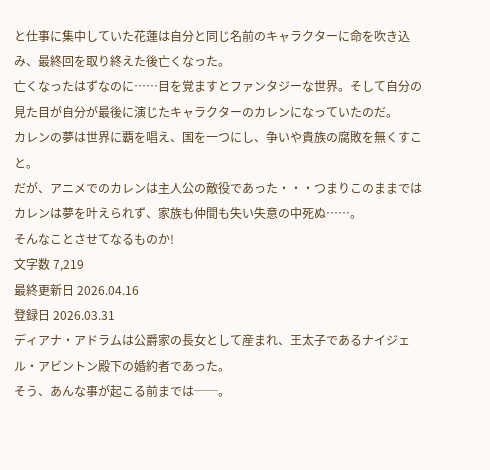と仕事に集中していた花蓮は自分と同じ名前のキャラクターに命を吹き込み、最終回を取り終えた後亡くなった。
亡くなったはずなのに……目を覚ますとファンタジーな世界。そして自分の見た目が自分が最後に演じたキャラクターのカレンになっていたのだ。
カレンの夢は世界に覇を唱え、国を一つにし、争いや貴族の腐敗を無くすこと。
だが、アニメでのカレンは主人公の敵役であった・・・つまりこのままではカレンは夢を叶えられず、家族も仲間も失い失意の中死ぬ……。
そんなことさせてなるものか!
文字数 7,219
最終更新日 2026.04.16
登録日 2026.03.31
ディアナ・アドラムは公爵家の長女として産まれ、王太子であるナイジェル・アビントン殿下の婚約者であった。
そう、あんな事が起こる前までは──。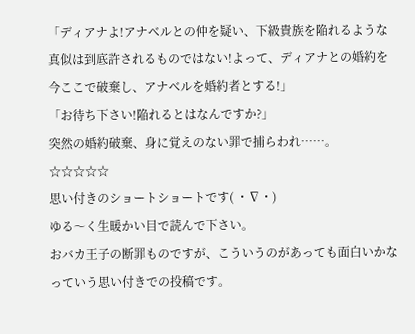「ディアナよ!アナベルとの仲を疑い、下級貴族を陥れるような真似は到底許されるものではない!よって、ディアナとの婚約を今ここで破棄し、アナベルを婚約者とする!」
「お待ち下さい!陥れるとはなんですか?」
突然の婚約破棄、身に覚えのない罪で捕らわれ……。
☆☆☆☆☆
思い付きのショートショートです( ・∇・)
ゆる〜く生暖かい目で読んで下さい。
おバカ王子の断罪ものですが、こういうのがあっても面白いかなっていう思い付きでの投稿です。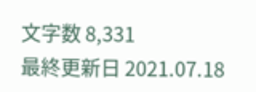文字数 8,331
最終更新日 2021.07.18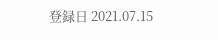登録日 2021.07.15